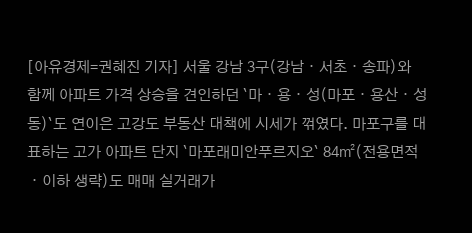[아유경제=권혜진 기자] 서울 강남 3구(강남ㆍ서초ㆍ송파)와 함께 아파트 가격 상승을 견인하던 `마ㆍ용ㆍ성(마포ㆍ용산ㆍ성동)`도 연이은 고강도 부동산 대책에 시세가 꺾였다. 마포구를 대표하는 고가 아파트 단지 `마포래미안푸르지오` 84㎡(전용면적ㆍ이하 생략)도 매매 실거래가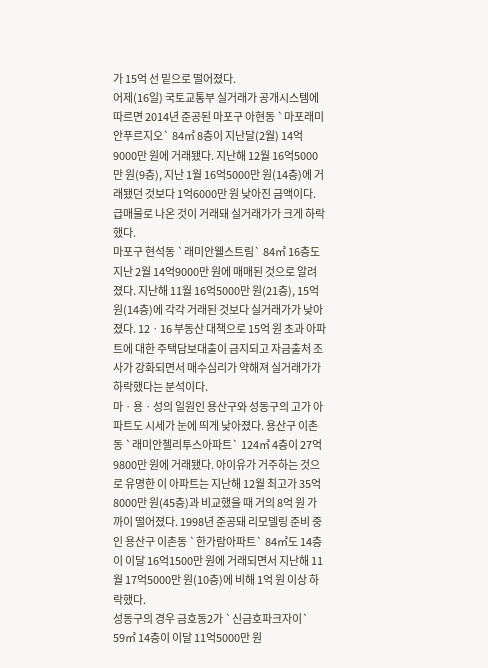가 15억 선 밑으로 떨어졌다.
어제(16일) 국토교통부 실거래가 공개시스템에 따르면 2014년 준공된 마포구 아현동 `마포래미안푸르지오` 84㎡ 8층이 지난달(2월) 14억9000만 원에 거래됐다. 지난해 12월 16억5000만 원(9층), 지난 1월 16억5000만 원(14층)에 거래됐던 것보다 1억6000만 원 낮아진 금액이다. 급매물로 나온 것이 거래돼 실거래가가 크게 하락했다.
마포구 현석동 `래미안웰스트림` 84㎡ 16층도 지난 2월 14억9000만 원에 매매된 것으로 알려졌다. 지난해 11월 16억5000만 원(21층), 15억 원(14층)에 각각 거래된 것보다 실거래가가 낮아졌다. 12ㆍ16 부동산 대책으로 15억 원 초과 아파트에 대한 주택담보대출이 금지되고 자금출처 조사가 강화되면서 매수심리가 약해져 실거래가가 하락했다는 분석이다.
마ㆍ용ㆍ성의 일원인 용산구와 성동구의 고가 아파트도 시세가 눈에 띄게 낮아졌다. 용산구 이촌동 `래미안첼리투스아파트` 124㎡ 4층이 27억9800만 원에 거래됐다. 아이유가 거주하는 것으로 유명한 이 아파트는 지난해 12월 최고가 35억8000만 원(45층)과 비교했을 때 거의 8억 원 가까이 떨어졌다. 1998년 준공돼 리모델링 준비 중인 용산구 이촌동 `한가람아파트` 84㎡도 14층이 이달 16억1500만 원에 거래되면서 지난해 11월 17억5000만 원(10층)에 비해 1억 원 이상 하락했다.
성동구의 경우 금호동2가 `신금호파크자이` 59㎡ 14층이 이달 11억5000만 원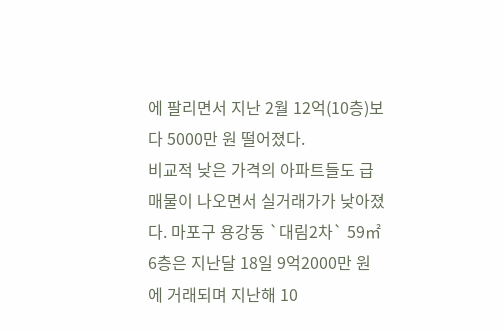에 팔리면서 지난 2월 12억(10층)보다 5000만 원 떨어졌다.
비교적 낮은 가격의 아파트들도 급매물이 나오면서 실거래가가 낮아졌다. 마포구 용강동 `대림2차` 59㎡ 6층은 지난달 18일 9억2000만 원에 거래되며 지난해 10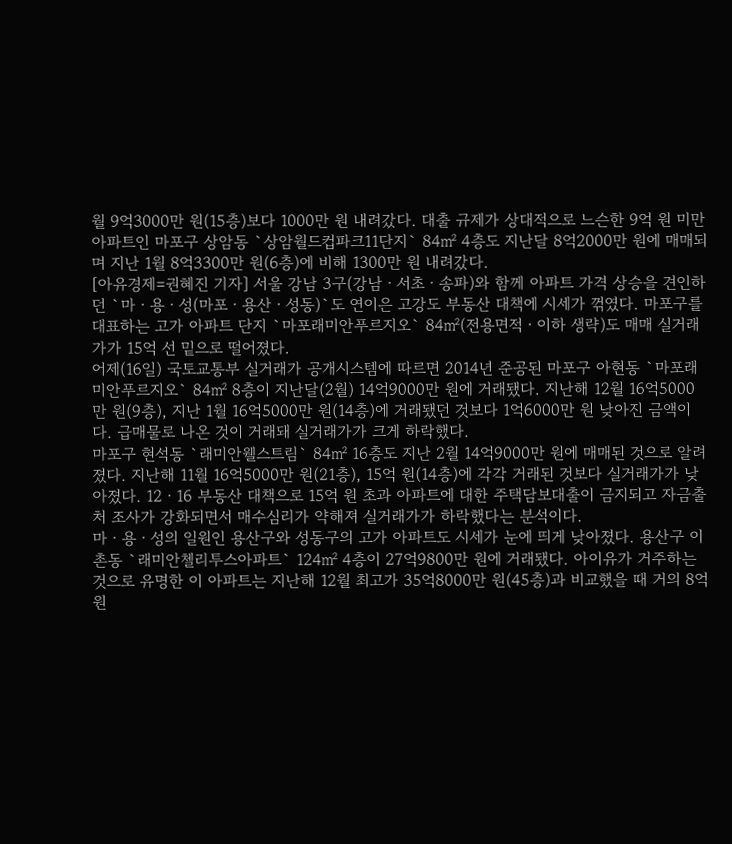월 9억3000만 원(15층)보다 1000만 원 내려갔다. 대출 규제가 상대적으로 느슨한 9억 원 미만 아파트인 마포구 상암동 `상암월드컵파크11단지` 84㎡ 4층도 지난달 8억2000만 원에 매매되며 지난 1월 8억3300만 원(6층)에 비해 1300만 원 내려갔다.
[아유경제=권혜진 기자] 서울 강남 3구(강남ㆍ서초ㆍ송파)와 함께 아파트 가격 상승을 견인하던 `마ㆍ용ㆍ성(마포ㆍ용산ㆍ성동)`도 연이은 고강도 부동산 대책에 시세가 꺾였다. 마포구를 대표하는 고가 아파트 단지 `마포래미안푸르지오` 84㎡(전용면적ㆍ이하 생략)도 매매 실거래가가 15억 선 밑으로 떨어졌다.
어제(16일) 국토교통부 실거래가 공개시스템에 따르면 2014년 준공된 마포구 아현동 `마포래미안푸르지오` 84㎡ 8층이 지난달(2월) 14억9000만 원에 거래됐다. 지난해 12월 16억5000만 원(9층), 지난 1월 16억5000만 원(14층)에 거래됐던 것보다 1억6000만 원 낮아진 금액이다. 급매물로 나온 것이 거래돼 실거래가가 크게 하락했다.
마포구 현석동 `래미안웰스트림` 84㎡ 16층도 지난 2월 14억9000만 원에 매매된 것으로 알려졌다. 지난해 11월 16억5000만 원(21층), 15억 원(14층)에 각각 거래된 것보다 실거래가가 낮아졌다. 12ㆍ16 부동산 대책으로 15억 원 초과 아파트에 대한 주택담보대출이 금지되고 자금출처 조사가 강화되면서 매수심리가 약해져 실거래가가 하락했다는 분석이다.
마ㆍ용ㆍ성의 일원인 용산구와 성동구의 고가 아파트도 시세가 눈에 띄게 낮아졌다. 용산구 이촌동 `래미안첼리투스아파트` 124㎡ 4층이 27억9800만 원에 거래됐다. 아이유가 거주하는 것으로 유명한 이 아파트는 지난해 12월 최고가 35억8000만 원(45층)과 비교했을 때 거의 8억 원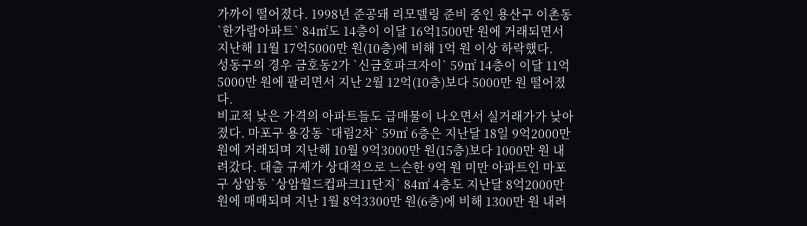가까이 떨어졌다. 1998년 준공돼 리모델링 준비 중인 용산구 이촌동 `한가람아파트` 84㎡도 14층이 이달 16억1500만 원에 거래되면서 지난해 11월 17억5000만 원(10층)에 비해 1억 원 이상 하락했다.
성동구의 경우 금호동2가 `신금호파크자이` 59㎡ 14층이 이달 11억5000만 원에 팔리면서 지난 2월 12억(10층)보다 5000만 원 떨어졌다.
비교적 낮은 가격의 아파트들도 급매물이 나오면서 실거래가가 낮아졌다. 마포구 용강동 `대림2차` 59㎡ 6층은 지난달 18일 9억2000만 원에 거래되며 지난해 10월 9억3000만 원(15층)보다 1000만 원 내려갔다. 대출 규제가 상대적으로 느슨한 9억 원 미만 아파트인 마포구 상암동 `상암월드컵파크11단지` 84㎡ 4층도 지난달 8억2000만 원에 매매되며 지난 1월 8억3300만 원(6층)에 비해 1300만 원 내려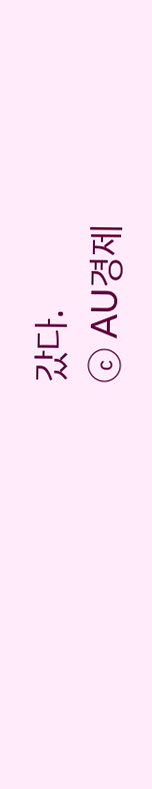갔다.
ⓒ AU경제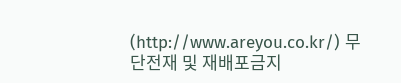(http://www.areyou.co.kr/) 무단전재 및 재배포금지